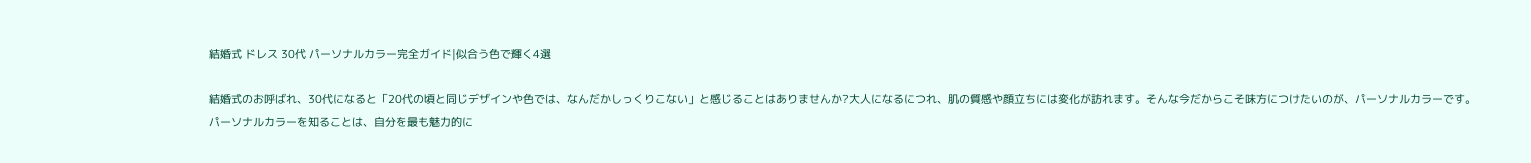結婚式 ドレス 30代 パーソナルカラー完全ガイド|似合う色で輝く4選

結婚式のお呼ばれ、30代になると「20代の頃と同じデザインや色では、なんだかしっくりこない」と感じることはありませんか?大人になるにつれ、肌の質感や顔立ちには変化が訪れます。そんな今だからこそ味方につけたいのが、パーソナルカラーです。
パーソナルカラーを知ることは、自分を最も魅力的に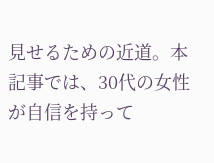見せるための近道。本記事では、30代の女性が自信を持って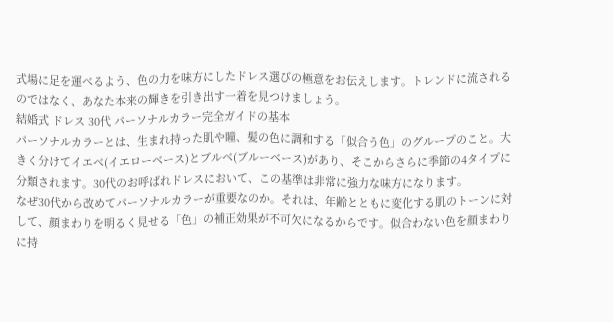式場に足を運べるよう、色の力を味方にしたドレス選びの極意をお伝えします。トレンドに流されるのではなく、あなた本来の輝きを引き出す一着を見つけましょう。
結婚式 ドレス 30代 パーソナルカラー完全ガイドの基本
パーソナルカラーとは、生まれ持った肌や瞳、髪の色に調和する「似合う色」のグループのこと。大きく分けてイエベ(イエローベース)とブルベ(ブルーベース)があり、そこからさらに季節の4タイプに分類されます。30代のお呼ばれドレスにおいて、この基準は非常に強力な味方になります。
なぜ30代から改めてパーソナルカラーが重要なのか。それは、年齢とともに変化する肌のトーンに対して、顔まわりを明るく見せる「色」の補正効果が不可欠になるからです。似合わない色を顔まわりに持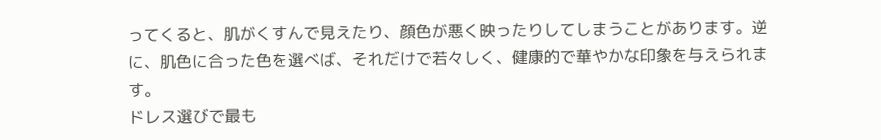ってくると、肌がくすんで見えたり、顔色が悪く映ったりしてしまうことがあります。逆に、肌色に合った色を選べば、それだけで若々しく、健康的で華やかな印象を与えられます。
ドレス選びで最も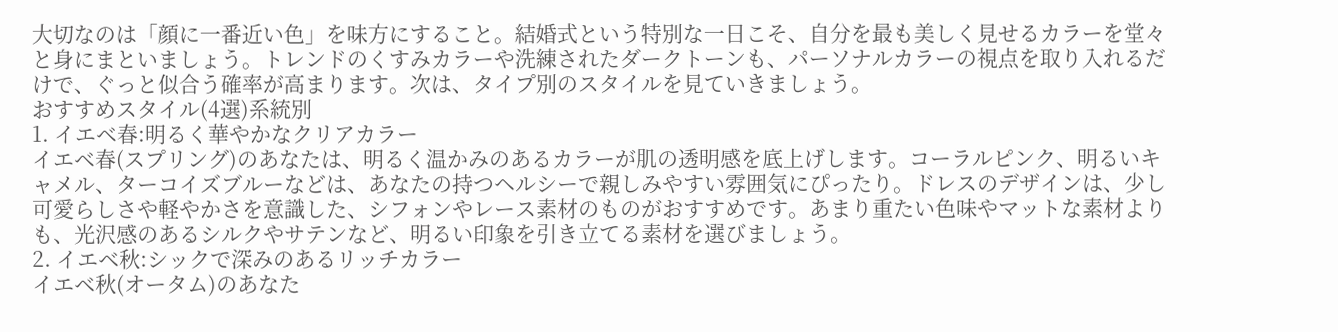大切なのは「顔に一番近い色」を味方にすること。結婚式という特別な一日こそ、自分を最も美しく見せるカラーを堂々と身にまといましょう。トレンドのくすみカラーや洗練されたダークトーンも、パーソナルカラーの視点を取り入れるだけで、ぐっと似合う確率が高まります。次は、タイプ別のスタイルを見ていきましょう。
おすすめスタイル(4選)系統別
1. イエベ春:明るく華やかなクリアカラー
イエベ春(スプリング)のあなたは、明るく温かみのあるカラーが肌の透明感を底上げします。コーラルピンク、明るいキャメル、ターコイズブルーなどは、あなたの持つヘルシーで親しみやすい雰囲気にぴったり。ドレスのデザインは、少し可愛らしさや軽やかさを意識した、シフォンやレース素材のものがおすすめです。あまり重たい色味やマットな素材よりも、光沢感のあるシルクやサテンなど、明るい印象を引き立てる素材を選びましょう。
2. イエベ秋:シックで深みのあるリッチカラー
イエベ秋(オータム)のあなた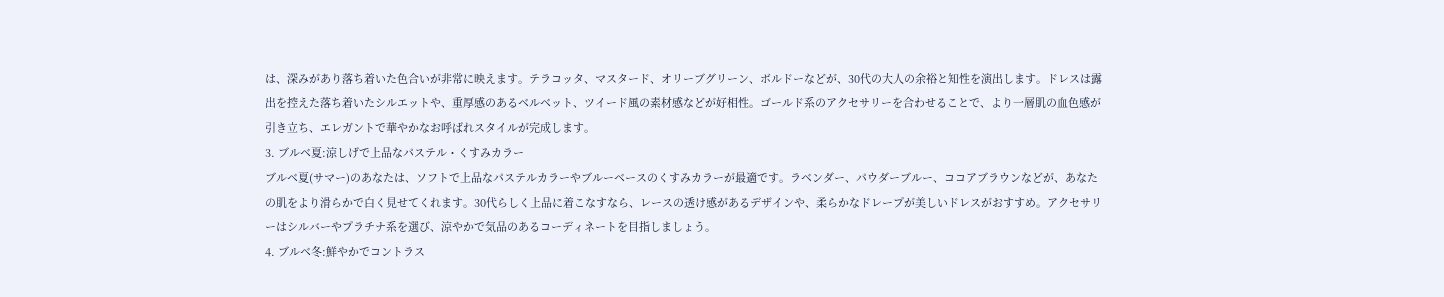は、深みがあり落ち着いた色合いが非常に映えます。テラコッタ、マスタード、オリーブグリーン、ボルドーなどが、30代の大人の余裕と知性を演出します。ドレスは露出を控えた落ち着いたシルエットや、重厚感のあるベルベット、ツイード風の素材感などが好相性。ゴールド系のアクセサリーを合わせることで、より一層肌の血色感が引き立ち、エレガントで華やかなお呼ばれスタイルが完成します。
3. ブルベ夏:涼しげで上品なパステル・くすみカラー
ブルベ夏(サマー)のあなたは、ソフトで上品なパステルカラーやブルーベースのくすみカラーが最適です。ラベンダー、パウダーブルー、ココアブラウンなどが、あなたの肌をより滑らかで白く見せてくれます。30代らしく上品に着こなすなら、レースの透け感があるデザインや、柔らかなドレープが美しいドレスがおすすめ。アクセサリーはシルバーやプラチナ系を選び、涼やかで気品のあるコーディネートを目指しましょう。
4. ブルベ冬:鮮やかでコントラス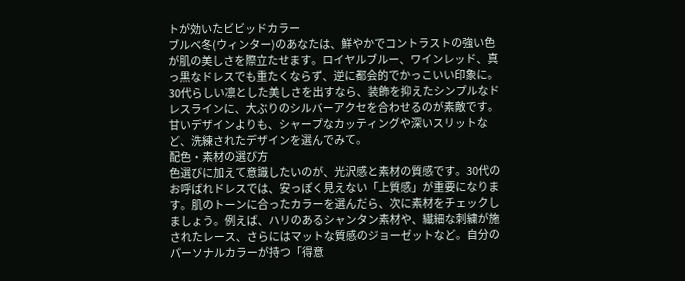トが効いたビビッドカラー
ブルベ冬(ウィンター)のあなたは、鮮やかでコントラストの強い色が肌の美しさを際立たせます。ロイヤルブルー、ワインレッド、真っ黒なドレスでも重たくならず、逆に都会的でかっこいい印象に。30代らしい凛とした美しさを出すなら、装飾を抑えたシンプルなドレスラインに、大ぶりのシルバーアクセを合わせるのが素敵です。甘いデザインよりも、シャープなカッティングや深いスリットなど、洗練されたデザインを選んでみて。
配色・素材の選び方
色選びに加えて意識したいのが、光沢感と素材の質感です。30代のお呼ばれドレスでは、安っぽく見えない「上質感」が重要になります。肌のトーンに合ったカラーを選んだら、次に素材をチェックしましょう。例えば、ハリのあるシャンタン素材や、繊細な刺繍が施されたレース、さらにはマットな質感のジョーゼットなど。自分のパーソナルカラーが持つ「得意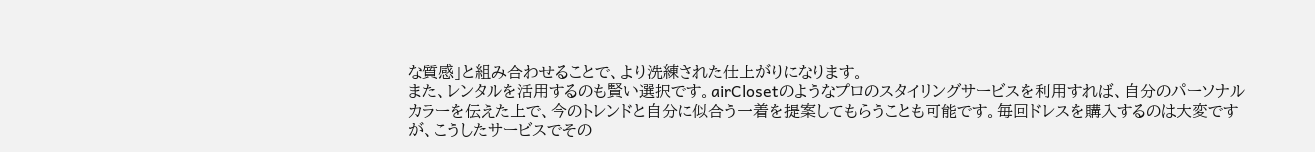な質感」と組み合わせることで、より洗練された仕上がりになります。
また、レンタルを活用するのも賢い選択です。airClosetのようなプロのスタイリングサービスを利用すれば、自分のパーソナルカラーを伝えた上で、今のトレンドと自分に似合う一着を提案してもらうことも可能です。毎回ドレスを購入するのは大変ですが、こうしたサービスでその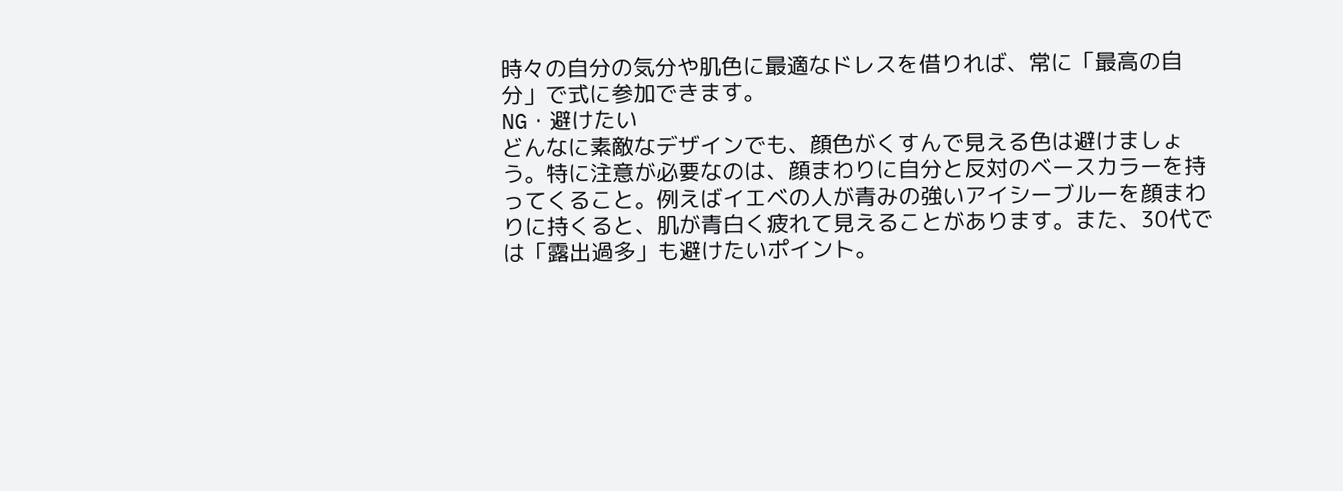時々の自分の気分や肌色に最適なドレスを借りれば、常に「最高の自分」で式に参加できます。
NG・避けたい
どんなに素敵なデザインでも、顔色がくすんで見える色は避けましょう。特に注意が必要なのは、顔まわりに自分と反対のベースカラーを持ってくること。例えばイエベの人が青みの強いアイシーブルーを顔まわりに持くると、肌が青白く疲れて見えることがあります。また、30代では「露出過多」も避けたいポイント。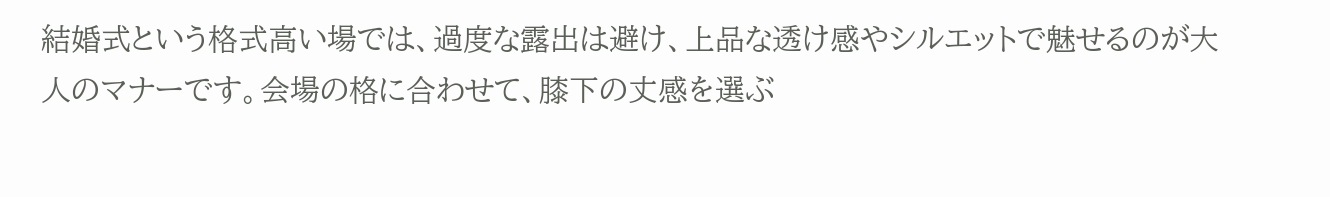結婚式という格式高い場では、過度な露出は避け、上品な透け感やシルエットで魅せるのが大人のマナーです。会場の格に合わせて、膝下の丈感を選ぶ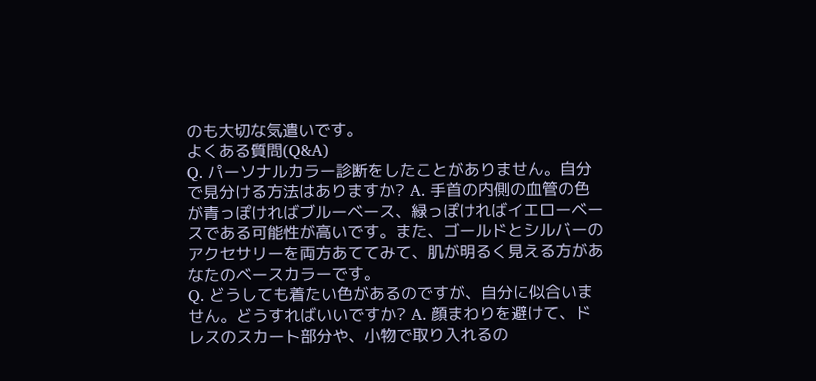のも大切な気遣いです。
よくある質問(Q&A)
Q. パーソナルカラー診断をしたことがありません。自分で見分ける方法はありますか? A. 手首の内側の血管の色が青っぽければブルーベース、緑っぽければイエローベースである可能性が高いです。また、ゴールドとシルバーのアクセサリーを両方あててみて、肌が明るく見える方があなたのベースカラーです。
Q. どうしても着たい色があるのですが、自分に似合いません。どうすればいいですか? A. 顔まわりを避けて、ドレスのスカート部分や、小物で取り入れるの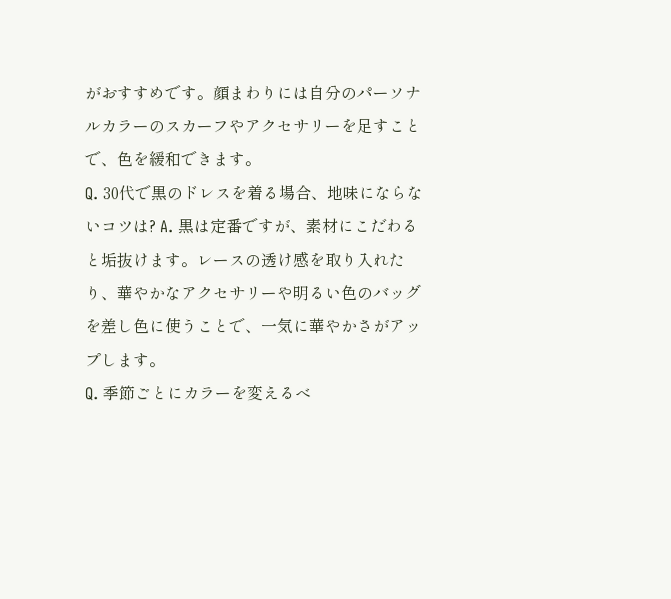がおすすめです。顔まわりには自分のパーソナルカラーのスカーフやアクセサリーを足すことで、色を緩和できます。
Q. 30代で黒のドレスを着る場合、地味にならないコツは? A. 黒は定番ですが、素材にこだわると垢抜けます。レースの透け感を取り入れたり、華やかなアクセサリーや明るい色のバッグを差し色に使うことで、一気に華やかさがアップします。
Q. 季節ごとにカラーを変えるべ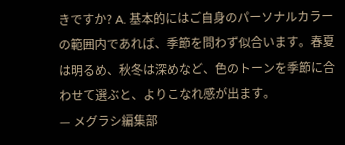きですか? A. 基本的にはご自身のパーソナルカラーの範囲内であれば、季節を問わず似合います。春夏は明るめ、秋冬は深めなど、色のトーンを季節に合わせて選ぶと、よりこなれ感が出ます。
— メグラシ編集部